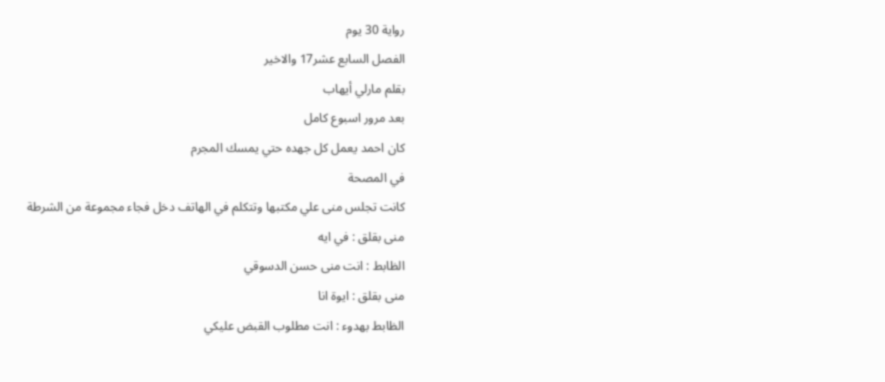رواية 30 يوم
الفصل السابع عشر17 والاخير
بقلم مارلي أيهاب
بعد مرور اسبوع كامل
كان احمد يعمل كل جهده حتي يمسك المجرم
في المصحة
كانت تجلس منى علي مكتبها وتتكلم في الهاتف دخل فجاء مجموعة من الشرطة
منى بقلق : في ايه
الظابط : انت منى حسن الدسوقي
منى بقلق : ايوة انا
الظابط بهدوء : انت مطلوب القبض عليكي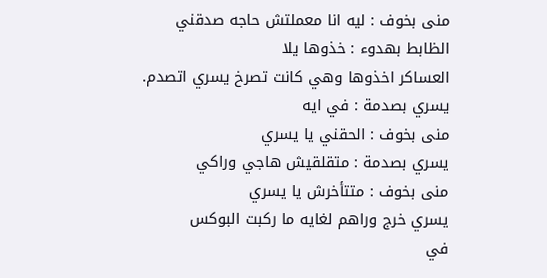منى بخوف : ليه انا معملتش حاجه صدقني
الظابط بهدوء : خذوها يلا
العساكر اخذوها وهي كانت تصرخ يسري اتصدم.
يسري بصدمة : في ايه
منى بخوف : الحقني يا يسري
يسري بصدمة : متقلقيش هاجي وراكي
منى بخوف : متتأخرش يا يسري
يسري خرج وراهم لغايه ما ركبت البوكس
في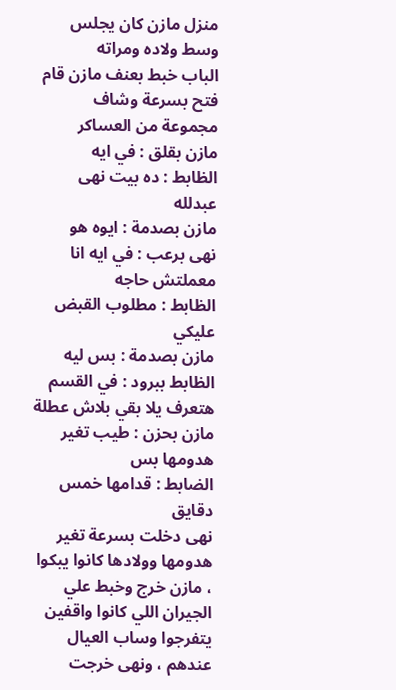منزل مازن كان يجلس وسط ولاده ومراته
الباب خبط بعنف مازن قام فتح بسرعة وشاف مجموعة من العساكر
مازن بقلق : في ايه
الظابط : ده بيت نهى عبدلله
مازن بصدمة : ايوه هو
نهى برعب : في ايه انا معملتش حاجه
الظابط : مطلوب القبض عليكي
مازن بصدمة : بس ليه
الظابط ببرود : في القسم هتعرف يلا بقي بلاش عطلة
مازن بحزن : طيب تغير هدومها بس
الضابط : قدامها خمس دقايق
نهى دخلت بسرعة تغير هدومها وولادها كانوا يبكوا ، مازن خرج وخبط علي الجيران اللي كانوا واقفين يتفرجوا وساب العيال عندهم ، ونهى خرجت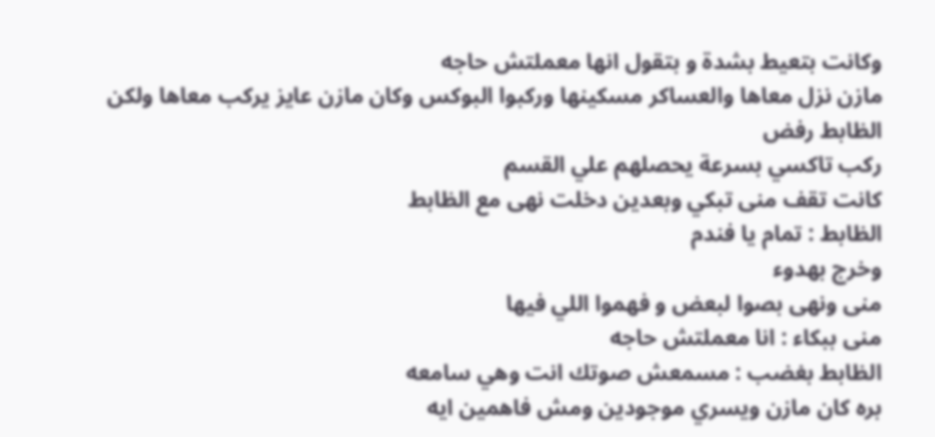وكانت بتعيط بشدة و بتقول انها معملتش حاجه
مازن نزل معاها والعساكر مسكينها وركبوا البوكس وكان مازن عايز يركب معاها ولكن الظابط رفض
ركب تاكسي بسرعة يحصلهم علي القسم
كانت تقف منى تبكي وبعدين دخلت نهى مع الظابط
الظابط : تمام يا فندم
وخرج بهدوء
منى ونهى بصوا لبعض و فهموا اللي فيها
منى ببكاء : انا معملتش حاجه
الظابط بغضب : مسمعش صوتك انت وهي سامعه
بره كان مازن ويسري موجودين ومش فاهمين ايه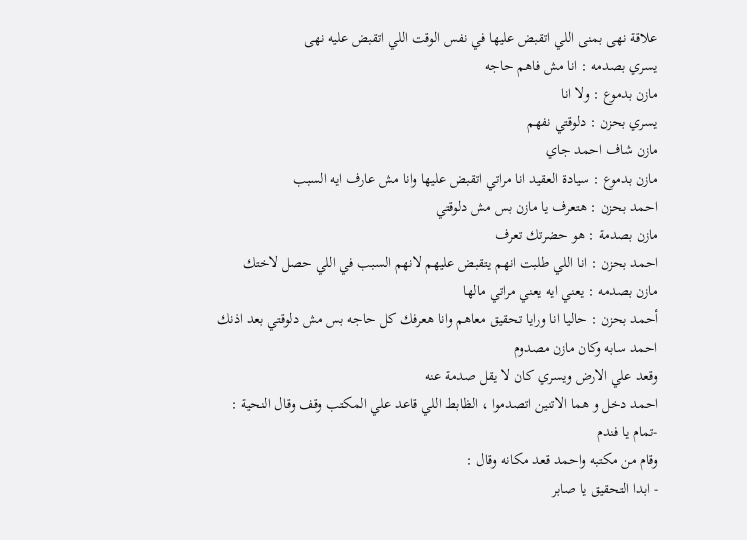علاقة نهى بمنى اللي اتقبض عليها في نفس الوقت اللي اتقبض عليه نهى
يسري بصدمه : انا مش فاهم حاجه
مازن بدموع : ولا انا
يسري بحزن : دلوقتي نفهم
مازن شاف احمد جاي
مازن بدموع : سيادة العقيد انا مراتي اتقبض عليها وانا مش عارف ايه السبب
احمد بحزن : هتعرف يا مازن بس مش دلوقتي
مازن بصدمة : هو حضرتك تعرف
احمد بحزن : انا اللي طلبت انهم يتقبض عليهم لانهم السبب في اللي حصل لاختك
مازن بصدمه : يعني ايه يعني مراتي مالها
أحمد بحزن : حاليا انا ورايا تحقيق معاهم وانا هعرفك كل حاجه بس مش دلوقتي بعد اذنك
احمد سابه وكان مازن مصدوم
وقعد علي الارض ويسري كان لا يقل صدمة عنه
احمد دخل و هما الاتنين اتصدموا ، الظابط اللي قاعد علي المكتب وقف وقال النحية :
-تمام يا فندم
وقام من مكتبه واحمد قعد مكانه وقال :
- ابدا التحقيق يا صابر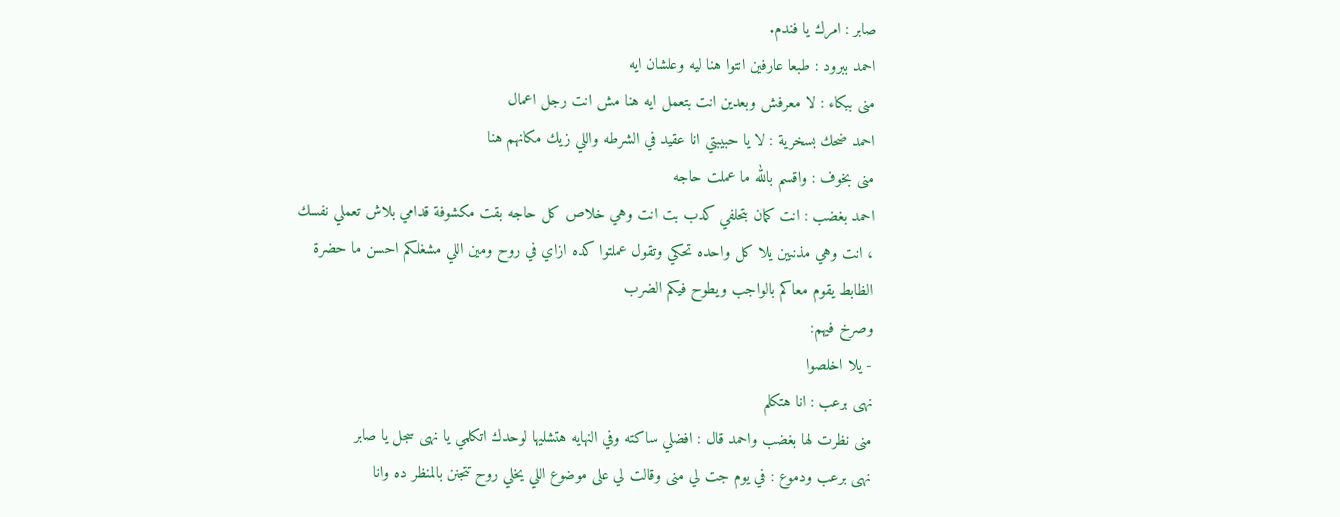صابر : امرك يا فندم.
احمد ببرود : طبعا عارفين انتوا هنا ليه وعلشان ايه
منى ببكاء : لا معرفش وبعدين انت بتعمل ايه هنا مش انت رجل اعمال
احمد ضحك بسخرية : لا يا حبيبتي انا عقيد في الشرطه واللي زيك مكانهم هنا
منى بخوف : واقسم بالله ما عملت حاجه
احمد بغضب : انت كمان بتحلفي كدب بت انت وهي خلاص كل حاجه بقت مكشوفة قدامي بلاش تعملي نفسك ، انت وهي مذنبين يلا كل واحده تحكي وتقول عملتوا كده ازاي في روح ومين اللي مشغلكم احسن ما حضرة الظابط يقوم معاكم بالواجب ويطوح فيكم الضرب
وصرخ فيهم:
- يلا اخلصوا
نهى برعب : انا هتكلم
منى نظرت لها بغضب واحمد قال : افضلي ساكته وفي النهايه هتشليها لوحدك اتكلمي يا نهى سجل يا صابر
نهى برعب ودموع : في يوم جت لي منى وقالت لي على موضوع اللي يخلي روح تتجنن بالمنظر ده وانا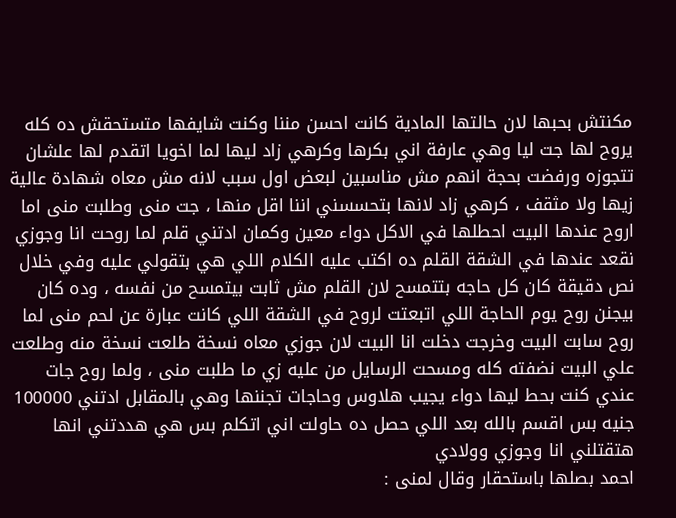مكنتش بحبها لان حالتها المادية كانت احسن مننا وكنت شايفها متستحقش ده كله يروح لها جت ليا وهي عارفة اني بكرها وكرهي زاد ليها لما اخويا اتقدم لها علشان تتجوزه ورفضت بحجة انهم مش مناسبين لبعض اول سبب لانه مش معاه شهادة عالية زيها ولا مثقف ، كرهي زاد لانها بتحسسني اننا اقل منها ، جت منى وطلبت منى اما اروح عندها البيت احطلها في الاكل دواء معين وكمان ادتني قلم لما روحت انا وجوزي نقعد عندها في الشقة القلم ده اكتب عليه الكلام اللي هي بتقولي عليه وفي خلال نص دقيقة كان كل حاجه بتتمسح لان القلم مش ثابت بيتمسح من نفسه ، وده كان بيجنن روح يوم الحاجة اللي اتبعتت لروح في الشقة اللي كانت عبارة عن لحم منى لما روح سابت البيت وخرجت دخلت انا البيت لان جوزي معاه نسخة طلعت نسخة منه وطلعت علي البيت نضفته كله ومسحت الرسايل من عليه زي ما طلبت منى ، ولما روح جات عندي كنت بحط ليها دواء يجيب هلاوس وحاجات تجننها وهي بالمقابل ادتني 100000 جنيه بس اقسم بالله بعد اللي حصل ده حاولت اني اتكلم بس هي هددتني انها هتقتلني انا وجوزي وولادي
احمد بصلها باستحقار وقال لمنى :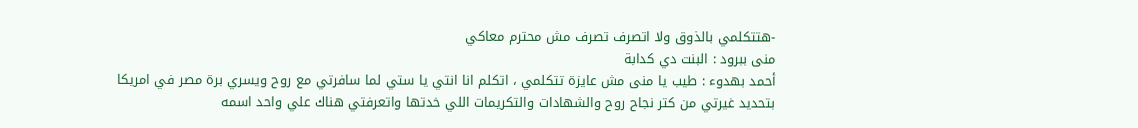-هتتكلمي بالذوق ولا اتصرف تصرف مش محترم معاكي
منى ببرود : البنت دي كدابة
أحمد بهدوء : طيب يا منى مش عايزة تتكلمي ، اتكلم انا انتي يا ستي لما سافرتي مع روح ويسري برة مصر في امريكا بتحديد غيرتي من كتر نجاح روح والشهادات والتكريمات اللي خدتها واتعرفتي هناك علي واحد اسمه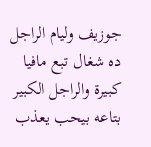جوزيف وليام الراجل ده شغال تبع مافيا كبيرة والراجل الكبير بتاعه بيحب يعذب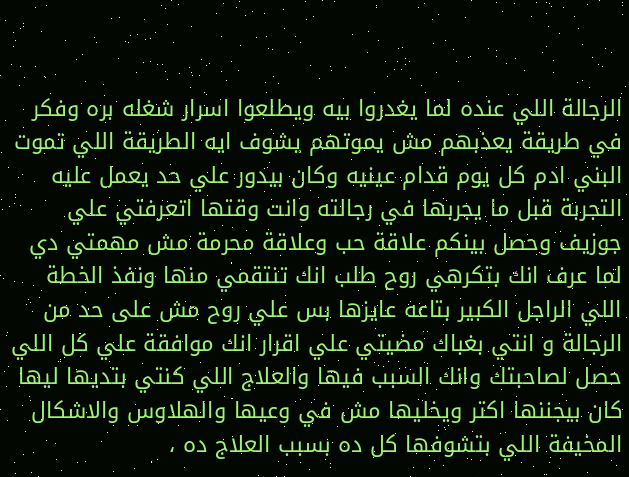الرجالة اللي عنده لما يغدروا بيه ويطلعوا اسرار شغله بره وفكر في طريقة يعذبهم مش يموتهم يشوف ايه الطريقة اللي تموت البني ادم كل يوم قدام عينيه وكان بيدور علي حد يعمل عليه التجربة قبل ما يجربها في رجالته وانت وقتها اتعرفتي علي جوزيف وحصل بينكم علاقة حب وعلاقة محرمة مش مهمتي دي لما عرف انك بتكرهي روح طلب انك تنتقمي منها ونفذ الخطة اللي الراجل الكبير بتاعه عايزها بس علي روح مش على حد من الرجالة و انتي بغباك مضيتي علي اقرار انك موافقة علي كل اللي حصل لصاحبتك وانك السبب فيها والعلاج اللي كنتي بتديها ليها كان بيجننها اكتر ويخليها مش في وعيها والهلاوس والاشكال المخيفة اللي بتشوفها كل ده بسبب العلاج ده ،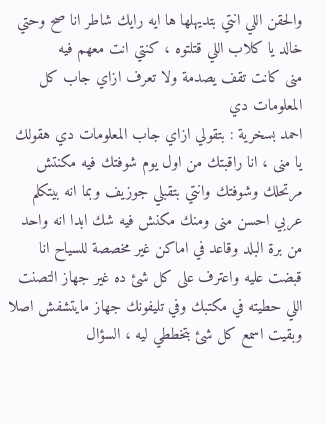والحقن اللي انتي بتديهلها ها ايه رايك شاطر انا صح وحتي خالد يا كلاب اللي قتلتوه ، كنتي انت معهم فيه
منى كانت تقف يصدمة ولا تعرف ازاي جاب كل المعلومات دي
احمد بسخرية : بتقولي ازاي جاب المعلومات دي هقولك يا منى ، انا راقبتك من اول يوم شوفتك فيه مكنتش مرتحلك وشوفتك وانتي بتقبلي جوزيف وبما انه بيتكلم عربي احسن منى ومنك مكنش فيه شك ابدا انه واحد من برة البلد وقاعد في اماكن غير مخصصة للسياح انا قبضت عليه واعترف على كل شئ ده غير جهاز التصنت اللي حطيته في مكتبك وفي تليفونك جهاز مايتشفش اصلا وبقيت اسمع كل شئ بتخططي ليه ، السؤال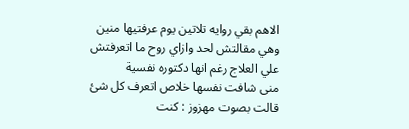الاهم بقي روايه تلاتين يوم عرفتيها منين وهي مقالتش لحد وازاي روح ما اتعرفتش علي العلاج رغم انها دكتوره نفسية
منى شافت نفسها خلاص اتعرف كل شئ قالت بصوت مهزوز : كنت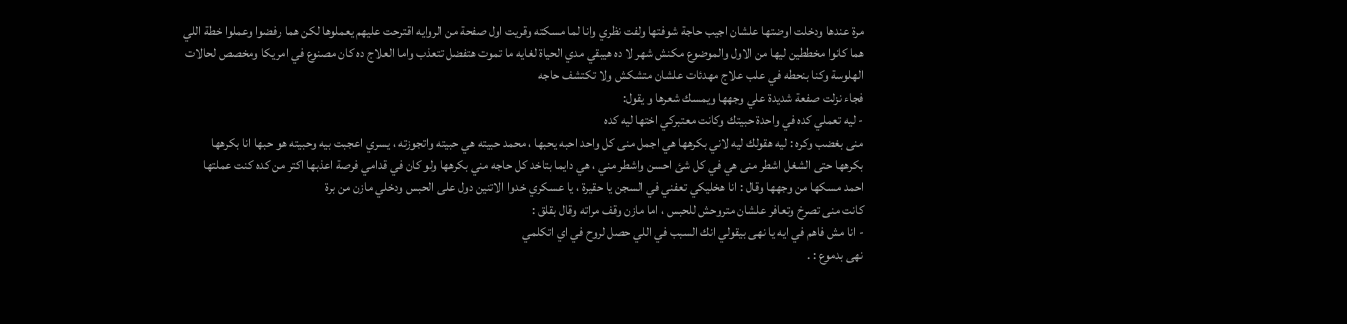مرة عندها ودخلت اوضتها علشان اجيب حاجة شوفتها ولفت نظري وانا لما مسكته وقريت اول صفحة من الروايه اقترحت عليهم يعملوها لكن هما رفضوا وعملوا خطة اللي هما كانوا مخططين ليها من الاول والموضوع مكنش شهر لا ده هيبقي مدي الحياة لغايه ما تموت هتفضل تتعذب واما العلاج ده كان مصنوع في امريكا ومخصص لحالات الهلوسة وكنا بنحطه في علب علاج مهدئات علشان متشكش ولا تكتشف حاجه
فجاء نزلت صفعة شديدة علي وجهها ويمسك شعرها و يقول:
- ليه تعملي كده في واحدة حبيتك وكانت معتبركي اختها ليه كده
منى بغضب وكره : ليه هقولك ليه لاني بكرهها هي اجمل منى كل واحد احبه يحبها ، محمد حبيته هي حبيته واتجوزته ، يسري اعجبت بيه وحبيته هو حبها انا بكرهها بكرهها حتى الشغل اشطر منى هي في كل شئ احسن واشطر مني ، هي دايما بتاخد كل حاجه مني بكرهها ولو كان في قدامي فرصة اعذبها اكتر من كده كنت عملتها
احمد مسكها من وجهها وقال : انا هخليكي تعفني في السجن يا حقيرة ، يا عسكري خدوا الاتنين دول على الحبس ودخلي مازن من برة
كانت منى تصرخ وتعافر علشان متروحش للحبس ، اما مازن وقف مراته وقال بقلق :
- انا مش فاهم في ايه يا نهى بيقولي انك السبب في اللي حصل لروح في اي اتكلمي
نهى بدموع : .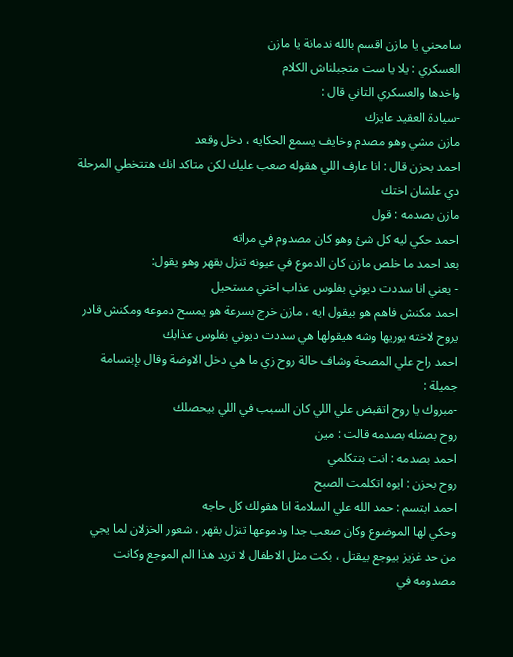سامحني يا مازن اقسم بالله ندمانة يا مازن
العسكري : يلا يا ست متجبلناش الكلام
واخدها والعسكري التاني قال :
-سيادة العقيد عايزك
مازن مشي وهو مصدم وخايف يسمع الحكايه ، دخل وقعد
احمد بحزن قال : انا عارف اللي هقوله صعب عليك لكن متاكد انك هتتخطي المرحلة دي علشان اختك
مازن بصدمه : قول
احمد حكي ليه كل شئ وهو كان مصدوم في مراته
بعد احمد ما خلص مازن كان الدموع في عيونه تنزل بقهر وهو يقول:
- يعني انا سددت ديوني بفلوس عذاب اختي مستحيل
احمد مكنش فاهم هو بيقول ايه ، مازن خرج بسرعة هو يمسح دموعه ومكنش قادر يروح لاخته يوريها وشه هيقولها هي سددت ديوني بفلوس عذابك
احمد راح علي المصحة وشاف حالة روح زي ما هي دخل الاوضة وقال بإبتسامة جميلة :
-مبروك يا روح اتقبض علي اللي كان السبب في اللي بيحصلك
روح بصتله بصدمه قالت : مين
احمد بصدمه : انت بتتكلمي
روح بحزن : ايوه اتكلمت الصبح
احمد ابتسم : حمد الله علي السلامة انا هقولك كل حاجه
وحكي لها الموضوع وكان صعب جدا ودموعها تنزل بقهر ، شعور الخزلان لما يجي من حد غزيز بيوجع بيقتل ، بكت مثل الاطفال لا تريد هذا الم الموجع وكانت مصدومه في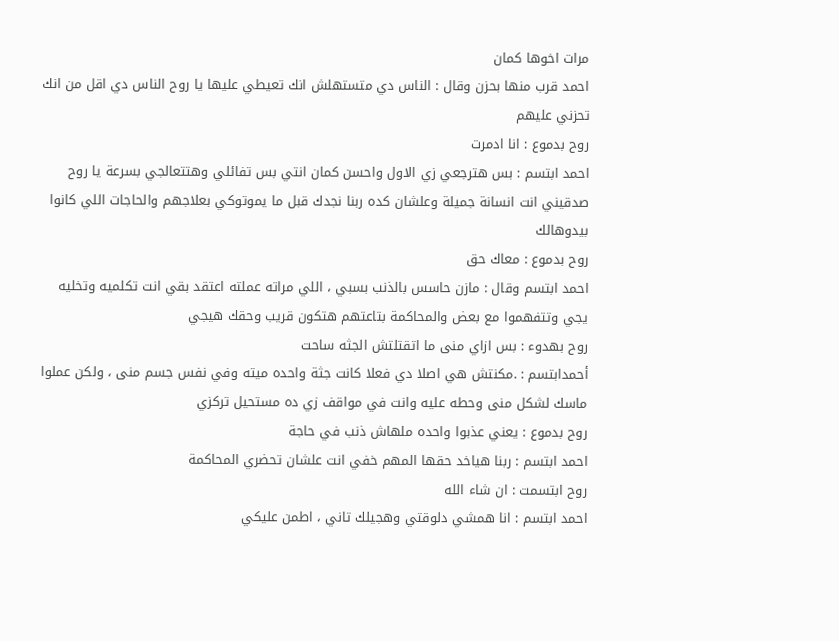مرات اخوها كمان
احمد قرب منها بحزن وقال : الناس دي متستهلش انك تعيطي عليها يا روح الناس دي اقل من انك تحزني عليهم
روح بدموع : انا ادمرت
احمد ابتسم : بس هترجعي زي الاول واحسن كمان انتي بس تفائلي وهتتعالجي بسرعة يا روح صدقيني انت انسانة جميلة وعلشان كده ربنا نجدك قبل ما يموتوكي بعلاجهم والحاجات اللي كانوا بيدوهالك
روح بدموع : معاك حق
احمد ابتسم وقال : مازن حاسس بالذنب بسبي ، اللي مراته عملته اعتقد بقي انت تكلميه وتخليه يجي وتتفهموا مع بعض والمحاكمة بتاعتهم هتكون قريب وحقك هيجي
روح بهدوء : بس ازاي منى ما اتقتلتش الجثه ساحت
أحمدابتسم : .مكنتش هي اصلا دي فعلا كانت جثة واحده ميته وفي نفس جسم منى ، ولكن عملوا ماسك لشكل منى وحطه عليه وانت في مواقف زي ده مستحيل تركزي
روح بدموع : يعني عذبوا واحده ملهاش ذنب في حاجة
احمد ابتسم : ربنا هياخد حقها المهم خفي انت علشان تحضري المحاكمة
روح ابتسمت : ان شاء الله
احمد ابتسم : انا همشي دلوقتي وهجيلك تاني ، اطمن عليكي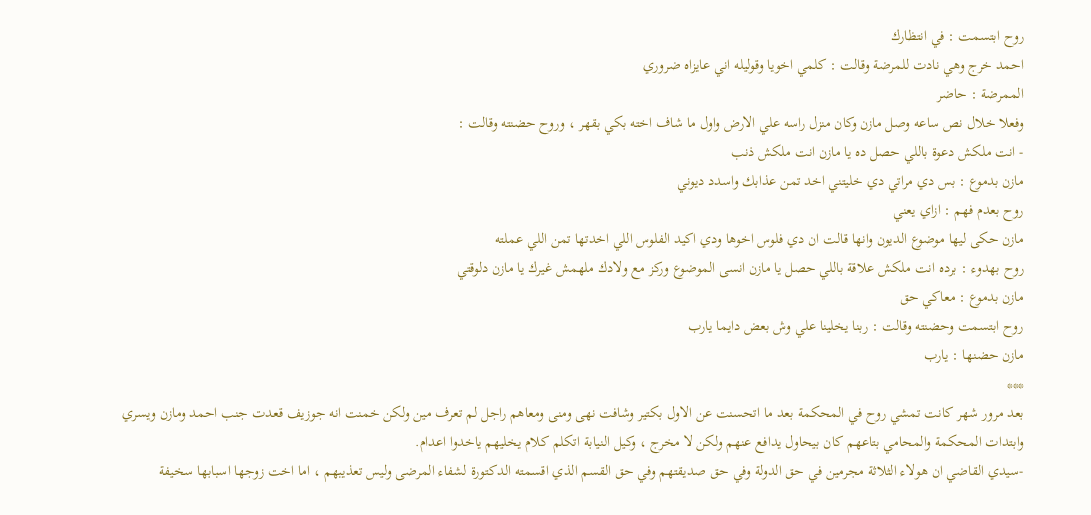روح ابتسمت : في انتظارك
احمد خرج وهي نادت للمرضة وقالت : كلمي اخويا وقوليله اني عايزاه ضروري
الممرضة : حاضر
وفعلا خلال نص ساعه وصل مازن وكان منزل راسه علي الارض واول ما شاف اخته بكي بقهر ، وروح حضنته وقالت :
- انت ملكش دعوة باللي حصل ده يا مازن انت ملكش ذنب
مازن بدموع : بس دي مراتي دي خليتني اخد تمن عذابك واسدد ديوني
روح بعدم فهم : ازاي يعني
مازن حكى ليها موضوع الديون وانها قالت ان دي فلوس اخوها ودي اكيد الفلوس اللي اخدتها تمن اللي عملته
روح بهدوء : برده انت ملكش علاقة باللي حصل يا مازن انسى الموضوع وركز مع ولادك ملهمش غيرك يا مازن دلوقتي
مازن بدموع : معاكي حق
روح ابتسمت وحضنته وقالت : ربنا يخلينا علي وش بعض دايما يارب
مازن حضنها : يارب
***
بعد مرور شهر كانت تمشي روح في المحكمة بعد ما اتحسنت عن الاول بكتير وشافت نهى ومنى ومعاهم راجل لم تعرف مين ولكن خمنت انه جوزيف قعدت جنب احمد ومازن ويسري
وابتدات المحكمة والمحامي بتاعهم كان بيحاول يدافع عنهم ولكن لا مخرج ، وكيل النيابة اتكلم كلام يخليهم ياخدوا اعدام.
-سيدي القاضي ان هولاء الثلاثة مجرمين في حق الدولة وفي حق صديقتهم وفي حق القسم الذي اقسمته الدكتورة لشفاء المرضى وليس تعذيبهم ، اما اخت زوجها اسبابها سخيفة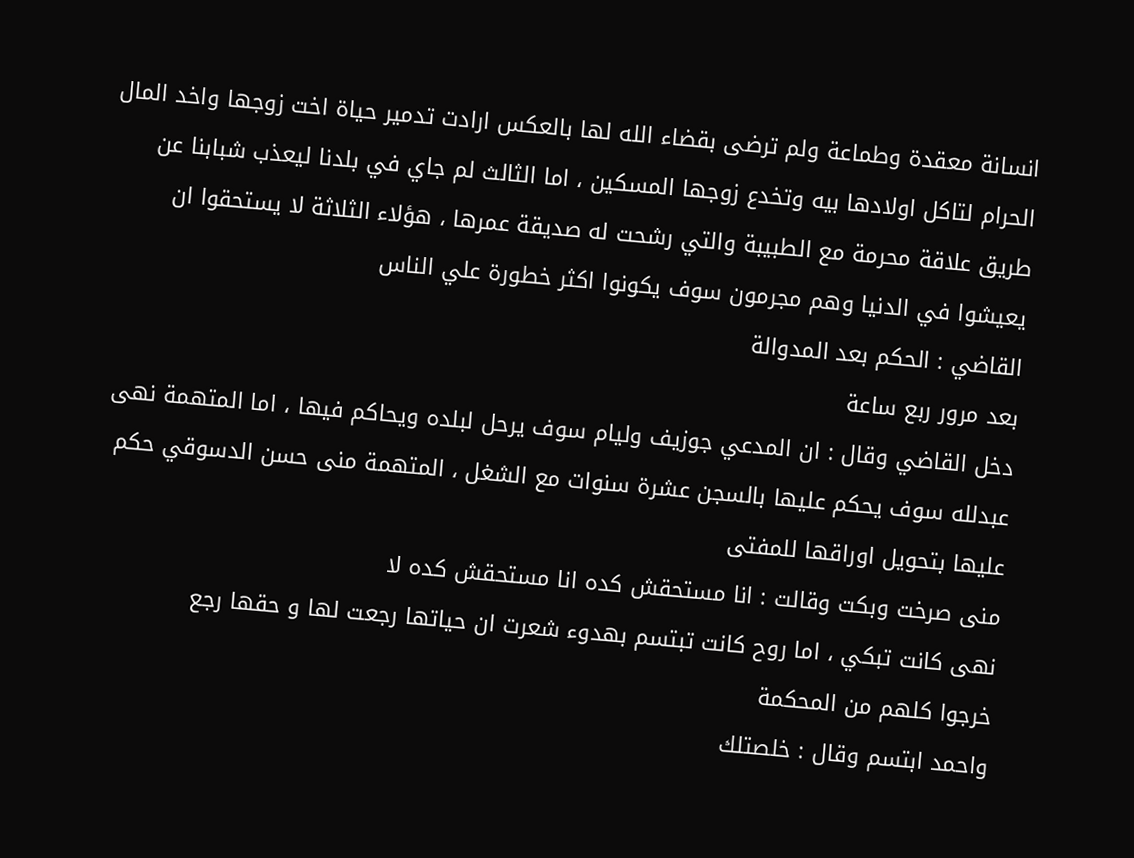انسانة معقدة وطماعة ولم ترضى بقضاء الله لها بالعكس ارادت تدمير حياة اخت زوجها واخد المال الحرام لتاكل اولادها بيه وتخدع زوجها المسكين ، اما الثالث لم جاي في بلدنا ليعذب شبابنا عن طريق علاقة محرمة مع الطبيبة والتي رشحت له صديقة عمرها ، هؤلاء الثلاثة لا يستحقوا ان يعيشوا في الدنيا وهم مجرمون سوف يكونوا اكثر خطورة علي الناس
القاضي : الحكم بعد المدوالة
بعد مرور ربع ساعة
دخل القاضي وقال : ان المدعي جوزيف وليام سوف يرحل لبلده ويحاكم فيها ، اما المتهمة نهى عبدلله سوف يحكم عليها بالسجن عشرة سنوات مع الشغل ، المتهمة منى حسن الدسوقي حكم عليها بتحويل اوراقها للمفتى
منى صرخت وبكت وقالت : انا مستحقش كده انا مستحقش كده لا
نهى كانت تبكي ، اما روح كانت تبتسم بهدوء شعرت ان حياتها رجعت لها و حقها رجع
خرجوا كلهم من المحكمة
واحمد ابتسم وقال : خلصتلك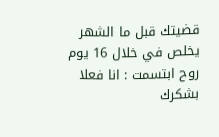قضيتك قبل ما الشهر يخلص في خلال 16 يوم
روح ابتسمت : انا فعلا بشكرك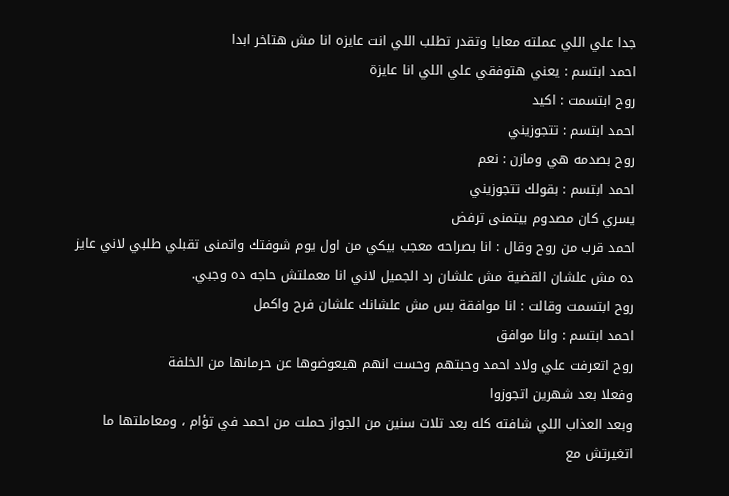جدا علي اللي عملته معايا وتقدر تطلب اللي انت عايزه انا مش هتاخر ابدا
احمد ابتسم : يعني هتوفقي علي اللي انا عايزة
روح ابتسمت : اكيد
احمد ابتسم : تتجوزيني
روح بصدمه هي ومازن : نعم
احمد ابتسم : بقولك تتجوزيني
يسري كان مصدوم بيتمنى ترفض
احمد قرب من روح وقال : انا بصراحه معجب بيكي من اول يوم شوفتك واتمنى تقبلي طلبي لاني عايز ده مش علشان القضية مش علشان رد الجميل لاني انا معملتش حاجه ده وجبي.
روح ابتسمت وقالت : انا موافقة بس مش علشانك علشان فرح واكمل
احمد ابتسم : وانا موافق
روح اتعرفت علي ولاد احمد وحبتهم وحست انهم هيعوضوها عن حرمانها من الخلفة
وفعلا بعد شهرين اتجوزوا
وبعد العذاب اللي شافته كله بعد تلات سنين من الجواز حملت من احمد في تؤام ، ومعاملتها ما اتغيرتش مع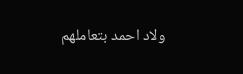ولاد احمد بتعاملهم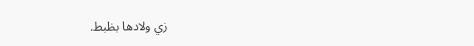زي ولادها بظبط.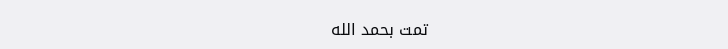تمت بحمد الله